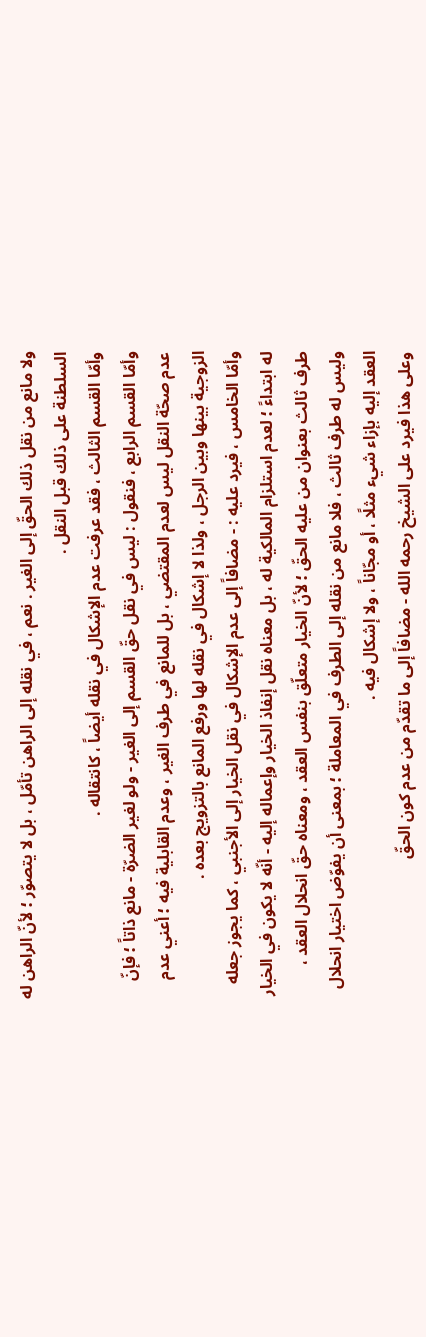ولا مانع من نقل ذلك الحقّ إلى الغير . نعم ، في نقله إلى الراهن تأمّل ، بل لا يتصوّر ؛ لأنّ الراهن له السلطنة على ذلك قبل النقل .
وأمّا القسم الثالث ، فقد عرفت عدم الإشكال في نقله أيضاً ، كانتقاله .
وأمّا القسم الرابع ، فنقول : ليس في نقل حقّ القسم إلى الغير - ولو لغير الضرّة - مانع ذاتاً ؛ فإنّ عدم صحّة النقل ليس لعدم المقتضي ، بل للمانع في طرف الغير ، وعدم القابلية فيه ؛ أعني عدم الزوجية بينها وبين الرجل ، ولذا لا إشكال في نقله لها ورفع المانع بالتزويج بعده .
وأمّا الخامس ، فيرد عليه : - مضافاً إلى عدم الإشكال في نقل الخيار إلى الأجنبي ، كما يجوز جعله له ابتداءً ؛ لعدم استلزام المالكية له ، بل معناه نقل إنفاذ الخيار وإعماله إليه - أنّه لا يكون في الخيار طرف ثالث بعنوان من عليه الحقّ ؛ لأنّ الخيار متعلّق بنفس العقد ، ومعناه حقّ انحلال العقد ، وليس له طرف ثالث ، فلا مانع من نقله إلى الطرف في المعاملة ؛ بمعنى أن يفوّض اختيار انحلال العقد إليه بإزاء شيء مثلًا ، أو مجّاناً ، ولا إشكال فيه .
وعلى هذا فيرد على الشيخ رحمه الله - مضافاً إلى ما تقدّم من عدم كون الحقّ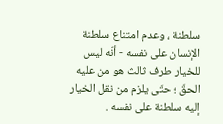سلطنة ، وعدم امتناع سلطنة الإنسان على نفسه - أنّه ليس للخيار طرف ثالث هو من عليه الحقّ ؛ حتّى يلزم من نقل الخيار إليه سلطنة على نفسه .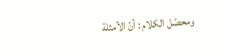ومحصّل الكلام : أنّ الأمثلة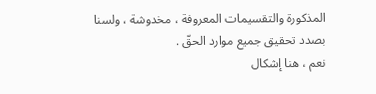المذكورة والتقسيمات المعروفة ، مخدوشة ، ولسنا بصدد تحقيق جميع موارد الحقّ .
نعم ، هنا إشكال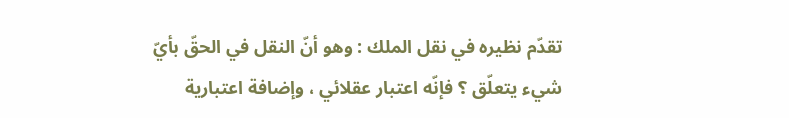تقدّم نظيره في نقل الملك : وهو أنّ النقل في الحقّ بأيّ شيء يتعلّق ؟ فإنّه اعتبار عقلائي ، وإضافة اعتبارية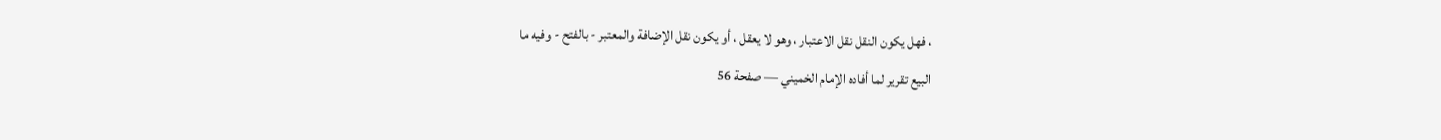، فهل يكون النقل نقل الاعتبار ، وهو لا يعقل ، أو يكون نقل الإضافة والمعتبر - بالفتح - وفيه ما
البيع تقرير لما أفاده الإمام الخميني — صفحة 56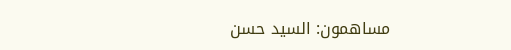مساهمون: السيد حسن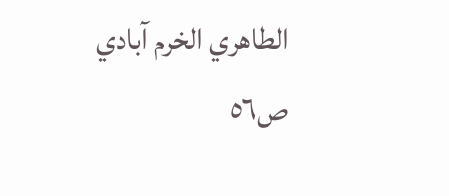الطاهري الخرم آبادي
ص٥٦